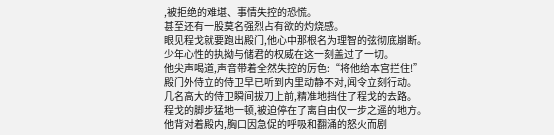,被拒绝的难堪、事情失控的恐慌。
甚至还有一股莫名强烈占有欲的灼烧感。
眼见程戈就要跑出殿门,他心中那根名为理智的弦彻底崩断。
少年心性的执拗与储君的权威在这一刻盖过了一切。
他尖声喝道,声音带着全然失控的厉色:“将他给本宫拦住!”
殿门外侍立的侍卫早已听到内里动静不对,闻令立刻行动。
几名高大的侍卫瞬间拔刀上前,精准地挡住了程戈的去路。
程戈的脚步猛地一顿,被迫停在了离自由仅一步之遥的地方。
他背对着殿内,胸口因急促的呼吸和翻涌的怒火而剧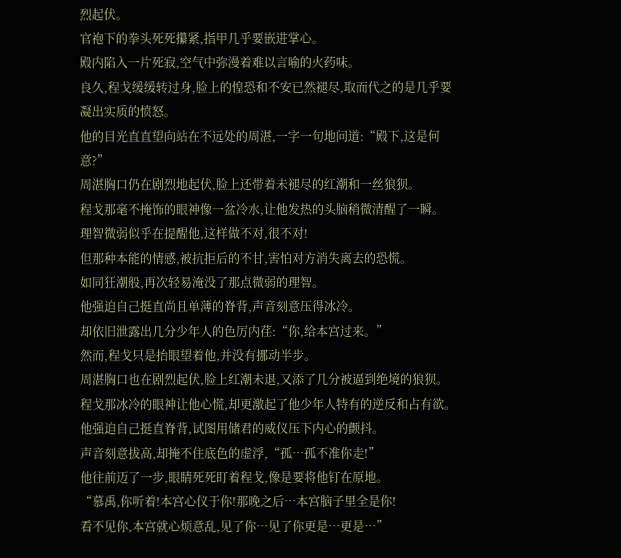烈起伏。
官袍下的拳头死死攥紧,指甲几乎要嵌进掌心。
殿内陷入一片死寂,空气中弥漫着难以言喻的火药味。
良久,程戈缓缓转过身,脸上的惶恐和不安已然褪尽,取而代之的是几乎要凝出实质的愤怒。
他的目光直直望向站在不远处的周湛,一字一句地问道:“殿下,这是何意?”
周湛胸口仍在剧烈地起伏,脸上还带着未褪尽的红潮和一丝狼狈。
程戈那毫不掩饰的眼神像一盆冷水,让他发热的头脑稍微清醒了一瞬。
理智微弱似乎在提醒他,这样做不对,很不对!
但那种本能的情感,被抗拒后的不甘,害怕对方消失离去的恐慌。
如同狂潮般,再次轻易淹没了那点微弱的理智。
他强迫自己挺直尚且单薄的脊背,声音刻意压得冰冷。
却依旧泄露出几分少年人的色厉内荏:“你,给本宫过来。”
然而,程戈只是抬眼望着他,并没有挪动半步。
周湛胸口也在剧烈起伏,脸上红潮未退,又添了几分被逼到绝境的狼狈。
程戈那冰冷的眼神让他心慌,却更激起了他少年人特有的逆反和占有欲。
他强迫自己挺直脊背,试图用储君的威仪压下内心的颤抖。
声音刻意拔高,却掩不住底色的虚浮,“孤…孤不准你走!”
他往前迈了一步,眼睛死死盯着程戈,像是要将他钉在原地。
“慕禹,你听着!本宫心仪于你!那晚之后…本宫脑子里全是你!
看不见你,本宫就心烦意乱,见了你…见了你更是…更是…”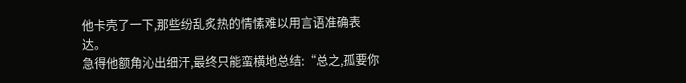他卡壳了一下,那些纷乱炙热的情愫难以用言语准确表达。
急得他额角沁出细汗,最终只能蛮横地总结:“总之,孤要你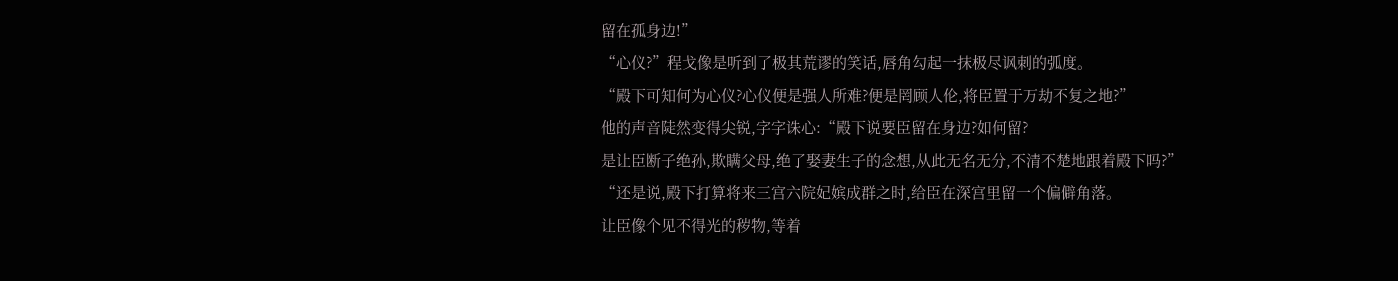留在孤身边!”
“心仪?”程戈像是听到了极其荒谬的笑话,唇角勾起一抹极尽讽刺的弧度。
“殿下可知何为心仪?心仪便是强人所难?便是罔顾人伦,将臣置于万劫不复之地?”
他的声音陡然变得尖锐,字字诛心:“殿下说要臣留在身边?如何留?
是让臣断子绝孙,欺瞒父母,绝了娶妻生子的念想,从此无名无分,不清不楚地跟着殿下吗?”
“还是说,殿下打算将来三宫六院妃嫔成群之时,给臣在深宫里留一个偏僻角落。
让臣像个见不得光的秽物,等着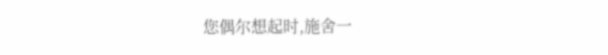您偶尔想起时,施舍一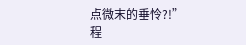点微末的垂怜?!”
程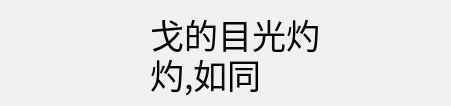戈的目光灼灼,如同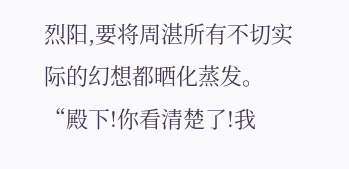烈阳,要将周湛所有不切实际的幻想都晒化蒸发。
“殿下!你看清楚了!我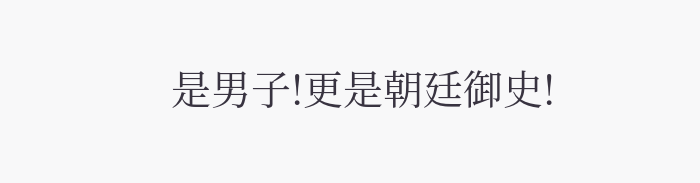是男子!更是朝廷御史!